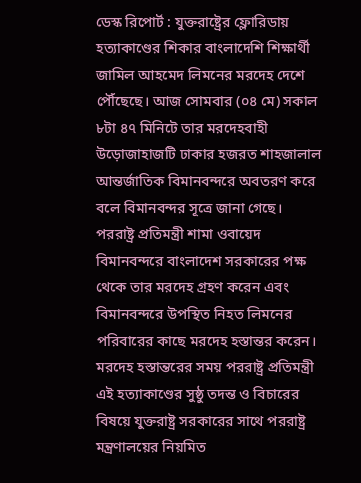ডেস্ক রিপোর্ট : যুক্তরাষ্ট্রের ফ্লোরিডায় হত্যাকাণ্ডের শিকার বাংলাদেশি শিক্ষার্থী জামিল আহমেদ লিমনের মরদেহ দেশে পৌঁছেছে। আজ সোমবার (০৪ মে) সকাল ৮টা ৪৭ মিনিটে তার মরদেহবাহী উড়োজাহাজটি ঢাকার হজরত শাহজালাল আন্তর্জাতিক বিমানবন্দরে অবতরণ করে বলে বিমানবন্দর সূত্রে জানা গেছে।
পররাষ্ট্র প্রতিমন্ত্রী শামা ওবায়েদ বিমানবন্দরে বাংলাদেশ সরকারের পক্ষ থেকে তার মরদেহ গ্রহণ করেন এবং বিমানবন্দরে উপস্থিত নিহত লিমনের পরিবারের কাছে মরদেহ হস্তান্তর করেন।
মরদেহ হস্তান্তরের সময় পররাষ্ট্র প্রতিমন্ত্রী এই হত্যাকাণ্ডের সুষ্ঠু তদন্ত ও বিচারের বিষয়ে যুক্তরাষ্ট্র সরকারের সাথে পররাষ্ট্র মন্ত্রণালয়ের নিয়মিত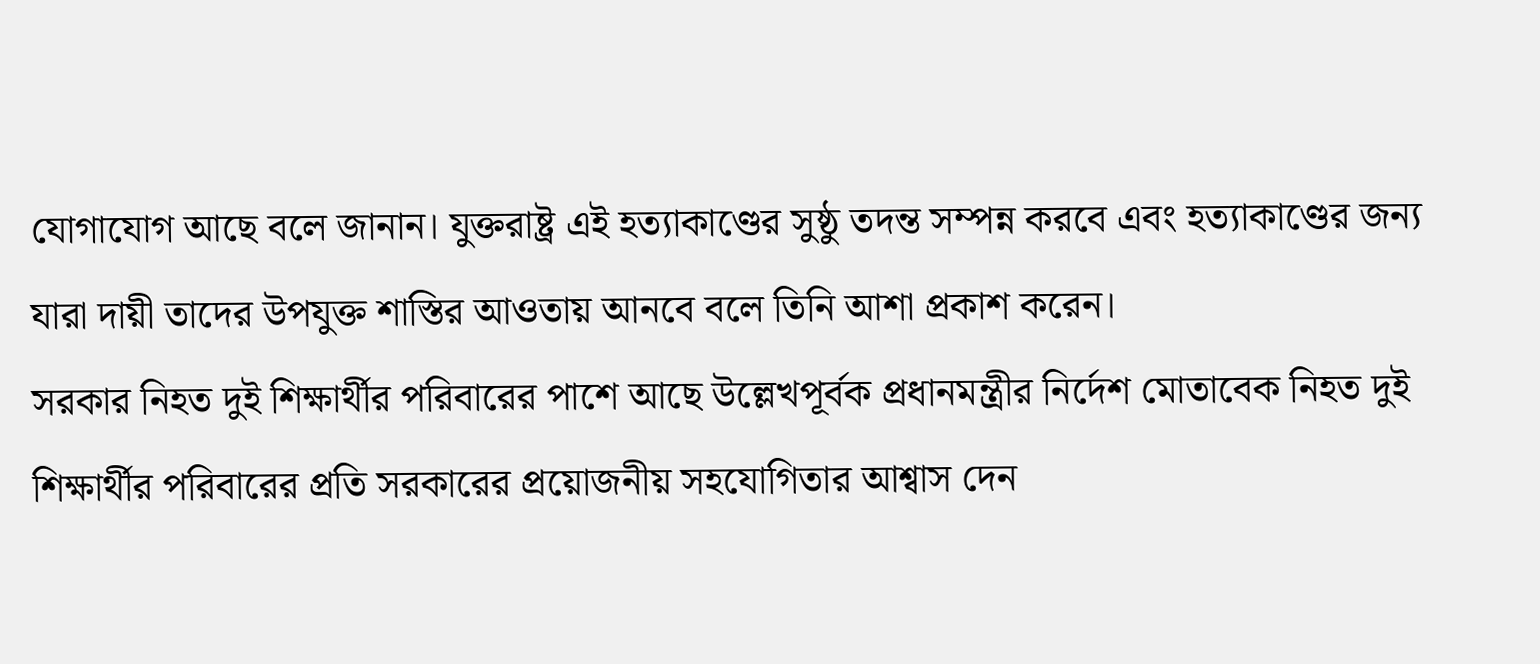যোগাযোগ আছে বলে জানান। যুক্তরাষ্ট্র এই হত্যাকাণ্ডের সুষ্ঠু তদন্ত সম্পন্ন করবে এবং হত্যাকাণ্ডের জন্য যারা দায়ী তাদের উপযুক্ত শাস্তির আওতায় আনবে বলে তিনি আশা প্রকাশ করেন।
সরকার নিহত দুই শিক্ষার্থীর পরিবারের পাশে আছে উল্লেখপূর্বক প্রধানমন্ত্রীর নির্দেশ মোতাবেক নিহত দুই শিক্ষার্থীর পরিবারের প্রতি সরকারের প্রয়োজনীয় সহযোগিতার আশ্বাস দেন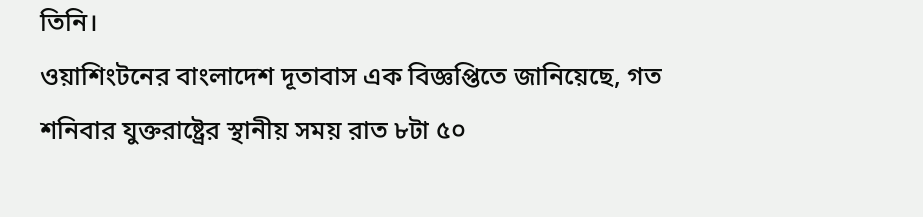তিনি।
ওয়াশিংটনের বাংলাদেশ দূতাবাস এক বিজ্ঞপ্তিতে জানিয়েছে, গত শনিবার যুক্তরাষ্ট্রের স্থানীয় সময় রাত ৮টা ৫০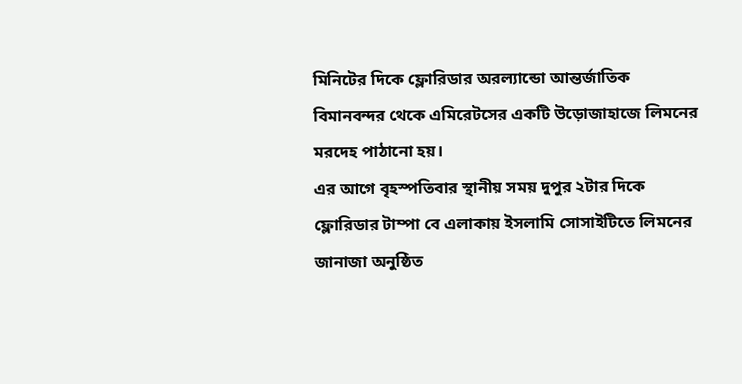মিনিটের দিকে ফ্লোরিডার অরল্যান্ডো আন্তর্জাতিক বিমানবন্দর থেকে এমিরেটসের একটি উড়োজাহাজে লিমনের মরদেহ পাঠানো হয়।
এর আগে বৃহস্পতিবার স্থানীয় সময় দুপুর ২টার দিকে ফ্লোরিডার টাম্পা বে এলাকায় ইসলামি সোসাইটিতে লিমনের জানাজা অনুষ্ঠিত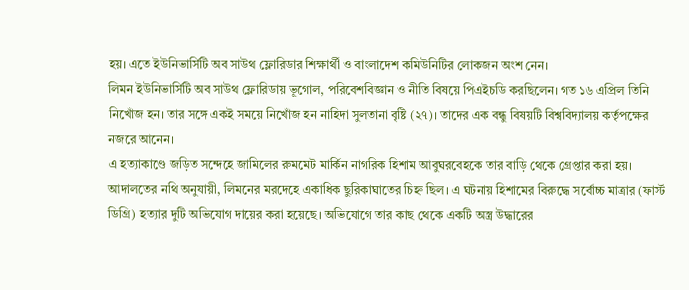হয়। এতে ইউনিভার্সিটি অব সাউথ ফ্লোরিডার শিক্ষার্থী ও বাংলাদেশ কমিউনিটির লোকজন অংশ নেন।
লিমন ইউনিভার্সিটি অব সাউথ ফ্লোরিডায় ভূগোল, পরিবেশবিজ্ঞান ও নীতি বিষয়ে পিএইচডি করছিলেন। গত ১৬ এপ্রিল তিনি নিখোঁজ হন। তার সঙ্গে একই সময়ে নিখোঁজ হন নাহিদা সুলতানা বৃষ্টি (২৭)। তাদের এক বন্ধু বিষয়টি বিশ্ববিদ্যালয় কর্তৃপক্ষের নজরে আনেন।
এ হত্যাকাণ্ডে জড়িত সন্দেহে জামিলের রুমমেট মার্কিন নাগরিক হিশাম আবুঘরবেহকে তার বাড়ি থেকে গ্রেপ্তার করা হয়।
আদালতের নথি অনুযায়ী, লিমনের মরদেহে একাধিক ছুরিকাঘাতের চিহ্ন ছিল। এ ঘটনায় হিশামের বিরুদ্ধে সর্বোচ্চ মাত্রার (ফার্স্ট ডিগ্রি) হত্যার দুটি অভিযোগ দায়ের করা হয়েছে। অভিযোগে তার কাছ থেকে একটি অস্ত্র উদ্ধারের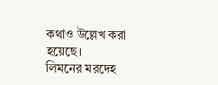কথাও উল্লেখ করা হয়েছে।
লিমনের মরদেহ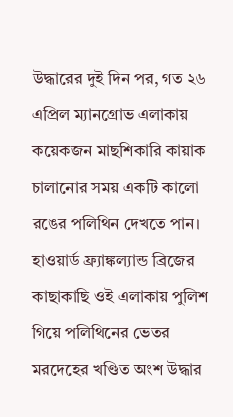উদ্ধারের দুই দিন পর, গত ২৬ এপ্রিল ম্যানগ্রোভ এলাকায় কয়েকজন মাছশিকারি কায়াক চালানোর সময় একটি কালো রঙের পলিথিন দেখতে পান। হাওয়ার্ড ফ্র্যাঙ্কল্যান্ড ব্রিজের কাছাকাছি ওই এলাকায় পুলিশ গিয়ে পলিথিনের ভেতর মরদেহের খণ্ডিত অংশ উদ্ধার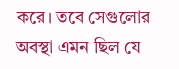করে। তবে সেগুলোর অবস্থা এমন ছিল যে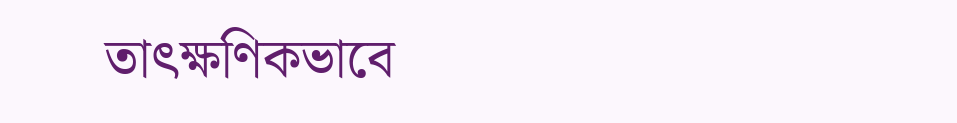তাৎক্ষণিকভাবে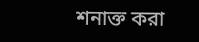শনাক্ত করা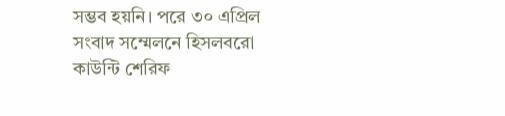সম্ভব হয়নি। পরে ৩০ এপ্রিল সংবাদ সম্মেলনে হিসলবরো কাউন্টি শেরিফ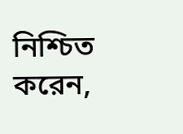নিশ্চিত করেন,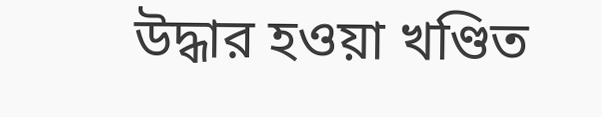উদ্ধার হওয়া খণ্ডিত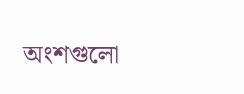অংশগুলো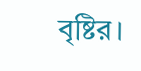বৃষ্টির।